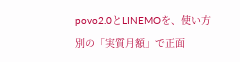povo2.0とLINEMOを、使い方別の「実質月額」で正面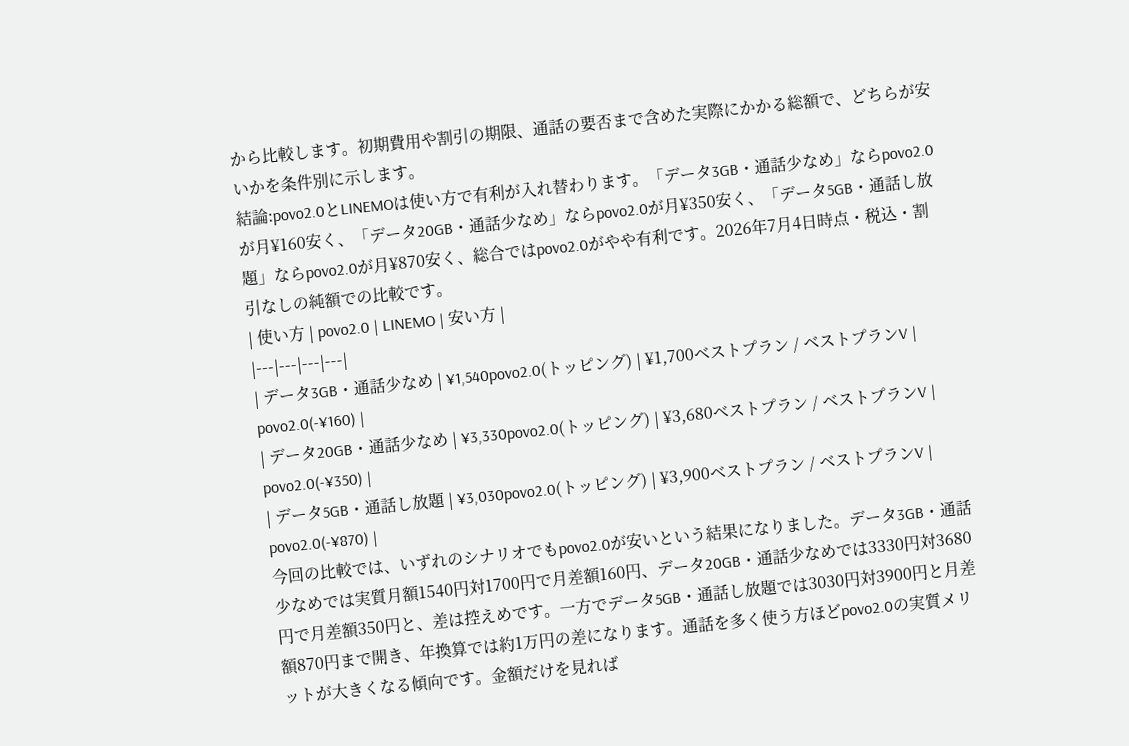から比較します。初期費用や割引の期限、通話の要否まで含めた実際にかかる総額で、どちらが安いかを条件別に示します。
結論:povo2.0とLINEMOは使い方で有利が入れ替わります。「データ3GB・通話少なめ」ならpovo2.0が月¥160安く、「データ20GB・通話少なめ」ならpovo2.0が月¥350安く、「データ5GB・通話し放題」ならpovo2.0が月¥870安く、総合ではpovo2.0がやや有利です。2026年7月4日時点・税込・割引なしの純額での比較です。
| 使い方 | povo2.0 | LINEMO | 安い方 |
|---|---|---|---|
| データ3GB・通話少なめ | ¥1,540povo2.0(トッピング) | ¥1,700ベストプラン / ベストプランV | povo2.0(-¥160) |
| データ20GB・通話少なめ | ¥3,330povo2.0(トッピング) | ¥3,680ベストプラン / ベストプランV | povo2.0(-¥350) |
| データ5GB・通話し放題 | ¥3,030povo2.0(トッピング) | ¥3,900ベストプラン / ベストプランV | povo2.0(-¥870) |
今回の比較では、いずれのシナリオでもpovo2.0が安いという結果になりました。データ3GB・通話少なめでは実質月額1540円対1700円で月差額160円、データ20GB・通話少なめでは3330円対3680円で月差額350円と、差は控えめです。一方でデータ5GB・通話し放題では3030円対3900円と月差額870円まで開き、年換算では約1万円の差になります。通話を多く使う方ほどpovo2.0の実質メリットが大きくなる傾向です。金額だけを見れば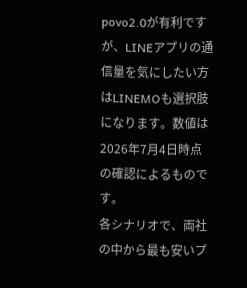povo2.0が有利ですが、LINEアプリの通信量を気にしたい方はLINEMOも選択肢になります。数値は2026年7月4日時点の確認によるものです。
各シナリオで、両社の中から最も安いプ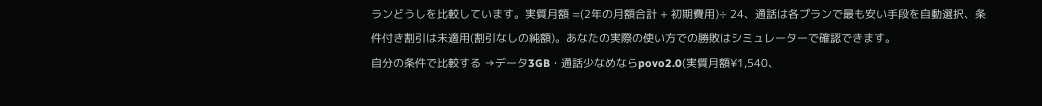ランどうしを比較しています。実質月額 =(2年の月額合計 + 初期費用)÷ 24、通話は各プランで最も安い手段を自動選択、条件付き割引は未適用(割引なしの純額)。あなたの実際の使い方での勝敗はシミュレーターで確認できます。
自分の条件で比較する →データ3GB・通話少なめならpovo2.0(実質月額¥1,540、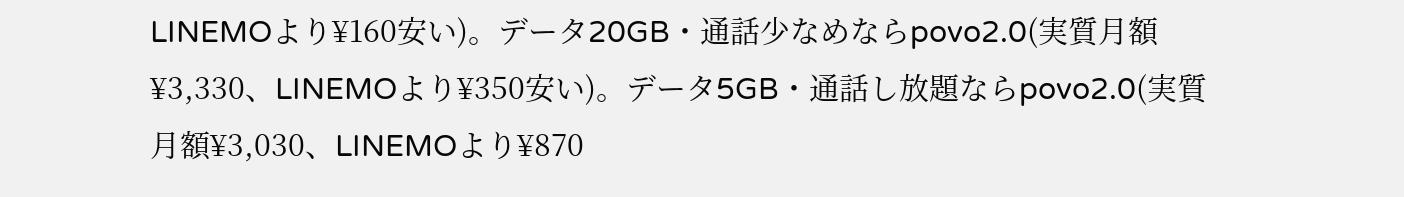LINEMOより¥160安い)。データ20GB・通話少なめならpovo2.0(実質月額¥3,330、LINEMOより¥350安い)。データ5GB・通話し放題ならpovo2.0(実質月額¥3,030、LINEMOより¥870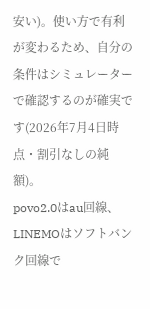安い)。使い方で有利が変わるため、自分の条件はシミュレーターで確認するのが確実です(2026年7月4日時点・割引なしの純額)。
povo2.0はau回線、LINEMOはソフトバンク回線で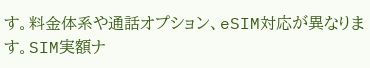す。料金体系や通話オプション、eSIM対応が異なります。SIM実額ナ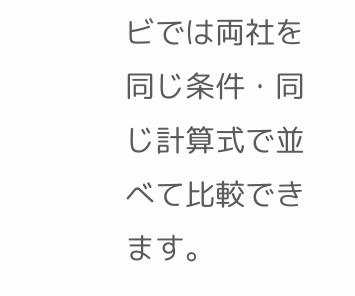ビでは両社を同じ条件・同じ計算式で並べて比較できます。